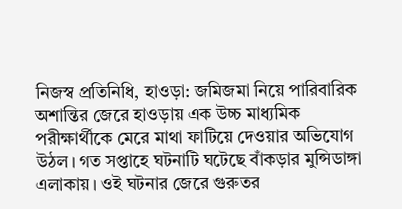নিজস্ব প্রতিনিধি, হাওড়া: জমিজমা নিয়ে পারিবারিক অশান্তির জেরে হাওড়ায় এক উচ্চ মাধ্যমিক পরীক্ষার্থীকে মেরে মাথা ফাটিয়ে দেওয়ার অভিযোগ উঠল। গত সপ্তাহে ঘটনাটি ঘটেছে বাঁকড়ার মুন্সিডাঙ্গা এলাকায়। ওই ঘটনার জেরে গুরুতর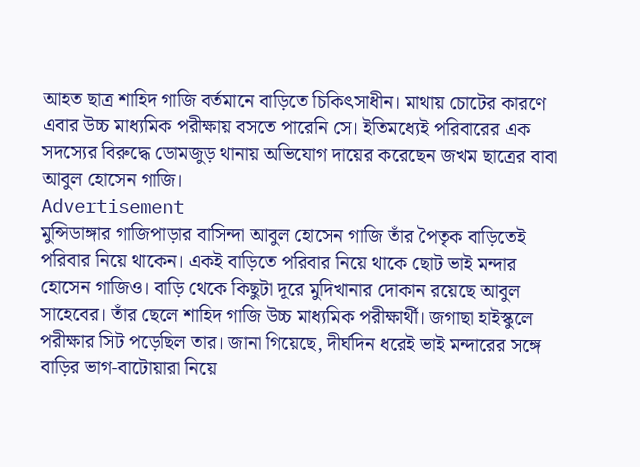আহত ছাত্র শাহিদ গাজি বর্তমানে বাড়িতে চিকিৎসাধীন। মাথায় চোটের কারণে এবার উচ্চ মাধ্যমিক পরীক্ষায় বসতে পারেনি সে। ইতিমধ্যেই পরিবারের এক সদস্যের বিরুদ্ধে ডোমজুড় থানায় অভিযোগ দায়ের করেছেন জখম ছাত্রের বাবা আবুল হোসেন গাজি।
Advertisement
মুন্সিডাঙ্গার গাজিপাড়ার বাসিন্দা আবুল হোসেন গাজি তাঁর পৈতৃক বাড়িতেই পরিবার নিয়ে থাকেন। একই বাড়িতে পরিবার নিয়ে থাকে ছোট ভাই মন্দার হোসেন গাজিও। বাড়ি থেকে কিছুটা দূরে মুদিখানার দোকান রয়েছে আবুল সাহেবের। তাঁর ছেলে শাহিদ গাজি উচ্চ মাধ্যমিক পরীক্ষার্থী। জগাছা হাইস্কুলে পরীক্ষার সিট পড়েছিল তার। জানা গিয়েছে, দীর্ঘদিন ধরেই ভাই মন্দারের সঙ্গে বাড়ির ভাগ-বাটোয়ারা নিয়ে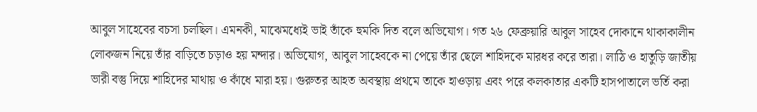আবুল সাহেবের বচসা চলছিল। এমনকী, মাঝেমধ্যেই ভাই তাঁকে হুমকি দিত বলে অভিযোগ। গত ২৬ ফেব্রুয়ারি আবুল সাহেব দোকানে থাকাকালীন লোকজন নিয়ে তাঁর বাড়িতে চড়াও হয় মন্দার। অভিযোগ, আবুল সাহেবকে না পেয়ে তাঁর ছেলে শাহিদকে মারধর করে তারা। লাঠি ও হাতুড়ি জাতীয় ভারী বস্তু দিয়ে শাহিদের মাথায় ও কাঁধে মারা হয়। গুরুতর আহত অবস্থায় প্রথমে তাকে হাওড়ায় এবং পরে কলকাতার একটি হাসপাতালে ভর্তি করা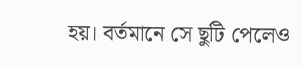হয়। বর্তমানে সে ছুটি পেলেও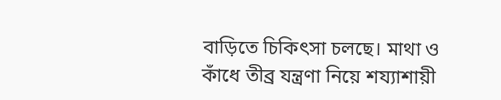বাড়িতে চিকিৎসা চলছে। মাথা ও কাঁধে তীব্র যন্ত্রণা নিয়ে শয্যাশায়ী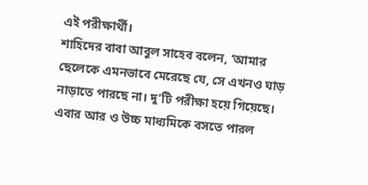এই পরীক্ষার্থী।
শাহিদের বাবা আবুল সাহেব বলেন, ‘আমার ছেলেকে এমনভাবে মেরেছে যে, সে এখনও ঘাড় নাড়াতে পারছে না। দু’টি পরীক্ষা হয়ে গিয়েছে। এবার আর ও উচ্চ মাধ্যমিকে বসতে পারল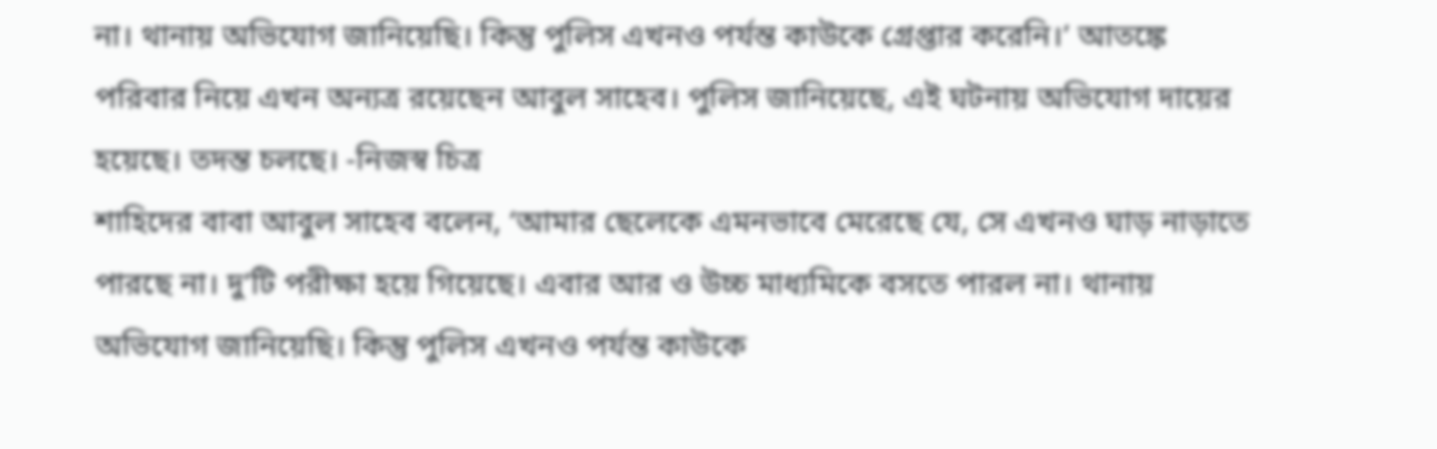না। থানায় অভিযোগ জানিয়েছি। কিন্তু পুলিস এখনও পর্যন্ত কাউকে গ্রেপ্তার করেনি।’ আতঙ্কে পরিবার নিয়ে এখন অন্যত্র রয়েছেন আবুল সাহেব। পুলিস জানিয়েছে, এই ঘটনায় অভিযোগ দায়ের হয়েছে। তদন্ত চলছে। -নিজস্ব চিত্র
শাহিদের বাবা আবুল সাহেব বলেন, ‘আমার ছেলেকে এমনভাবে মেরেছে যে, সে এখনও ঘাড় নাড়াতে পারছে না। দু’টি পরীক্ষা হয়ে গিয়েছে। এবার আর ও উচ্চ মাধ্যমিকে বসতে পারল না। থানায় অভিযোগ জানিয়েছি। কিন্তু পুলিস এখনও পর্যন্ত কাউকে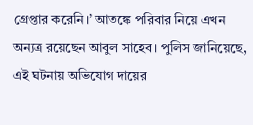গ্রেপ্তার করেনি।’ আতঙ্কে পরিবার নিয়ে এখন অন্যত্র রয়েছেন আবুল সাহেব। পুলিস জানিয়েছে, এই ঘটনায় অভিযোগ দায়ের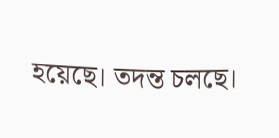হয়েছে। তদন্ত চলছে।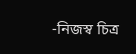-নিজস্ব চিত্র